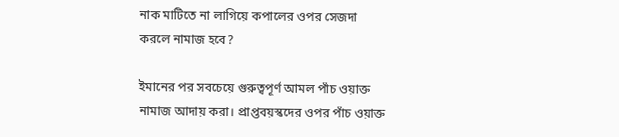নাক মাটিতে না লাগিয়ে কপালের ওপর সেজদা করলে নামাজ হবে?

ইমানের পর সবচেয়ে গুরুত্বপূর্ণ আমল পাঁচ ওয়াক্ত নামাজ আদায় করা। প্রাপ্তবয়স্কদের ওপর পাঁচ ওয়াক্ত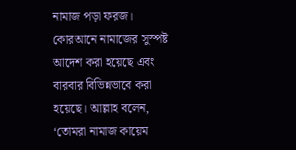নামাজ পড়া ফরজ। কোরআনে নামাজের সুস্পষ্ট আদেশ করা হয়েছে এবং বারবার বিভিন্নভাবে করা হয়েছে। আল্লাহ বলেন, ‘তোমরা নামাজ কায়েম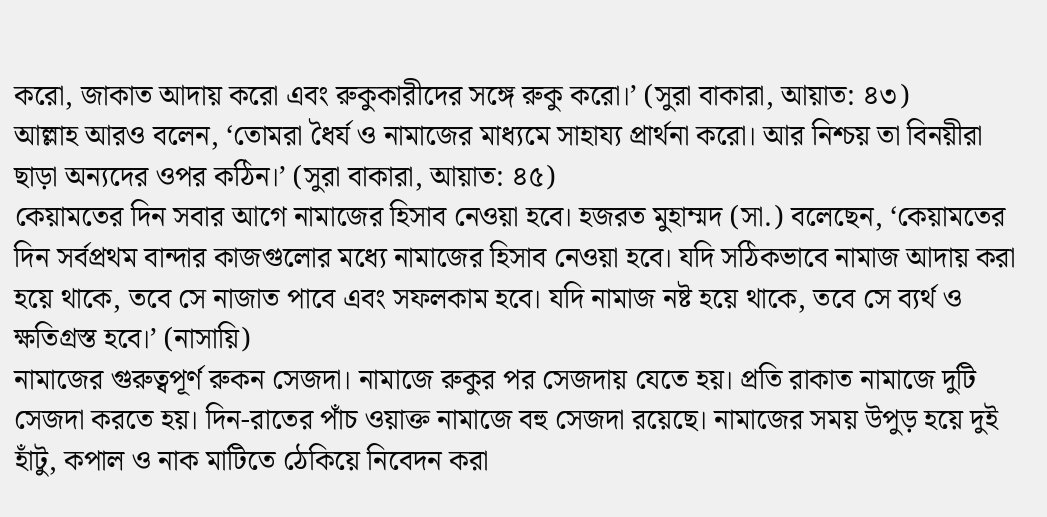করো, জাকাত আদায় করো এবং রুকুকারীদের সঙ্গে রুকু করো।’ (সুরা বাকারা, আয়াত: ৪৩)
আল্লাহ আরও বলেন, ‘তোমরা ধৈর্য ও নামাজের মাধ্যমে সাহায্য প্রার্থনা করো। আর নিশ্চয় তা বিনয়ীরা ছাড়া অন্যদের ওপর কঠিন।’ (সুরা বাকারা, আয়াত: ৪৫)
কেয়ামতের দিন সবার আগে নামাজের হিসাব নেওয়া হবে। হজরত মুহাম্মদ (সা.) বলেছেন, ‘কেয়ামতের দিন সর্বপ্রথম বান্দার কাজগুলোর মধ্যে নামাজের হিসাব নেওয়া হবে। যদি সঠিকভাবে নামাজ আদায় করা হয়ে থাকে, তবে সে নাজাত পাবে এবং সফলকাম হবে। যদি নামাজ নষ্ট হয়ে থাকে, তবে সে ব্যর্থ ও ক্ষতিগ্রস্ত হবে।’ (নাসায়ি)
নামাজের গুরুত্বপূর্ণ রুকন সেজদা। নামাজে রুকুর পর সেজদায় যেতে হয়। প্রতি রাকাত নামাজে দুটি সেজদা করতে হয়। দিন-রাতের পাঁচ ওয়াক্ত নামাজে বহু সেজদা রয়েছে। নামাজের সময় উপুড় হয়ে দুই হাঁটু, কপাল ও নাক মাটিতে ঠেকিয়ে নিবেদন করা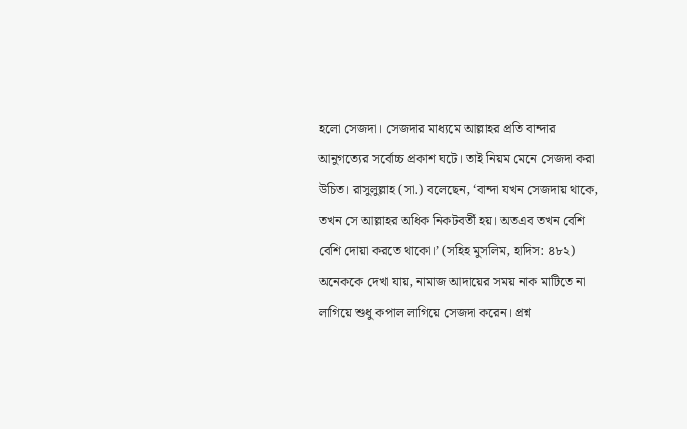হলো সেজদা। সেজদার মাধ্যমে আল্লাহর প্রতি বান্দার আনুগত্যের সর্বোচ্চ প্রকাশ ঘটে। তাই নিয়ম মেনে সেজদা করা উচিত। রাসুলুল্লাহ (সা.) বলেছেন, ‘বান্দা যখন সেজদায় থাকে, তখন সে আল্লাহর অধিক নিকটবর্তী হয়। অতএব তখন বেশি বেশি দোয়া করতে থাকো।’ (সহিহ মুসলিম, হাদিস: ৪৮২)
অনেককে দেখা যায়, নামাজ আদায়ের সময় নাক মাটিতে না লাগিয়ে শুধু কপাল লাগিয়ে সেজদা করেন। প্রশ্ন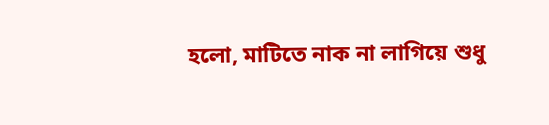হলো, মাটিতে নাক না লাগিয়ে শুধু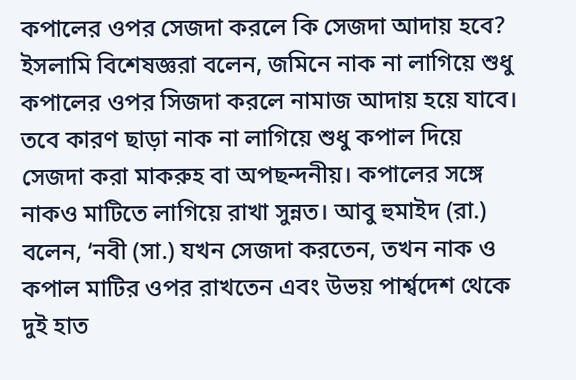কপালের ওপর সেজদা করলে কি সেজদা আদায় হবে?
ইসলামি বিশেষজ্ঞরা বলেন, জমিনে নাক না লাগিয়ে শুধু কপালের ওপর সিজদা করলে নামাজ আদায় হয়ে যাবে। তবে কারণ ছাড়া নাক না লাগিয়ে শুধু কপাল দিয়ে সেজদা করা মাকরুহ বা অপছন্দনীয়। কপালের সঙ্গে নাকও মাটিতে লাগিয়ে রাখা সুন্নত। আবু হুমাইদ (রা.) বলেন, ‘নবী (সা.) যখন সেজদা করতেন, তখন নাক ও কপাল মাটির ওপর রাখতেন এবং উভয় পার্শ্বদেশ থেকে দুই হাত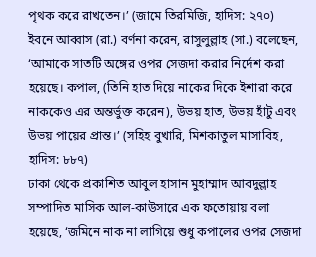পৃথক করে রাখতেন।’ (জামে তিরমিজি, হাদিস: ২৭০)
ইবনে আব্বাস (রা.) বর্ণনা করেন, রাসুলুল্লাহ (সা.) বলেছেন, ‘আমাকে সাতটি অঙ্গের ওপর সেজদা করার নির্দেশ করা হয়েছে। কপাল, (তিনি হাত দিয়ে নাকের দিকে ইশারা করে নাককেও এর অন্তর্ভুক্ত করেন), উভয় হাত, উভয় হাঁটু এবং উভয় পায়ের প্রান্ত।’ (সহিহ বুখারি, মিশকাতুল মাসাবিহ, হাদিস: ৮৮৭)
ঢাকা থেকে প্রকাশিত আবুল হাসান মুহাম্মাদ আবদুল্লাহ সম্পাদিত মাসিক আল-কাউসারে এক ফতোয়ায় বলা হয়েছে, ‘জমিনে নাক না লাগিয়ে শুধু কপালের ওপর সেজদা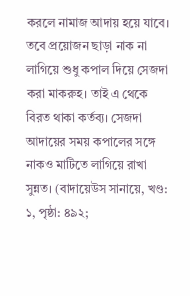করলে নামাজ আদায় হয়ে যাবে। তবে প্রয়োজন ছাড়া নাক না লাগিয়ে শুধু কপাল দিয়ে সেজদা করা মাকরুহ। তাই এ থেকে বিরত থাকা কর্তব্য। সেজদা আদায়ের সময় কপালের সঙ্গে নাকও মাটিতে লাগিয়ে রাখা সুন্নত। (বাদায়েউস সানায়ে, খণ্ড: ১, পৃষ্ঠা: ৪৯২;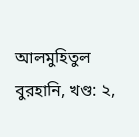আলমুহিতুল বুরহানি, খণ্ড: ২,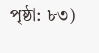পৃষ্ঠা: ৮৩)